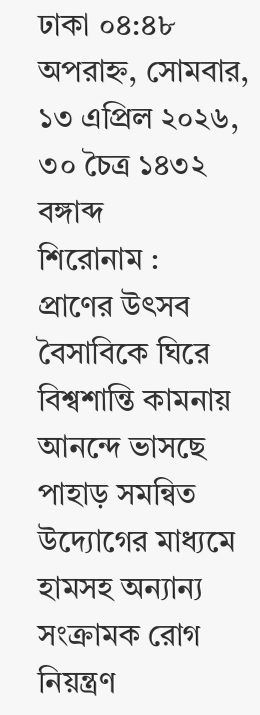ঢাকা ০৪:৪৮ অপরাহ্ন, সোমবার, ১৩ এপ্রিল ২০২৬, ৩০ চৈত্র ১৪৩২ বঙ্গাব্দ
শিরোনাম :
প্রাণের উৎসব বৈসাবিকে ঘিরে বিশ্বশান্তি কামনায় আনন্দে ভাসছে পাহাড় সমন্বিত উদ্যোগের মাধ্যমে হামসহ অন্যান্য সংক্রামক রোগ নিয়ন্ত্রণ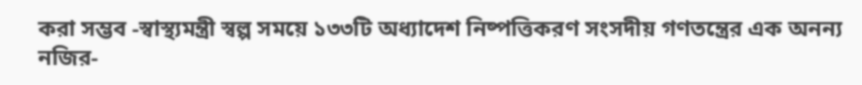করা সম্ভব -স্বাস্থ্যমন্ত্রী স্বল্প সময়ে ১৩৩টি অধ্যাদেশ নিষ্পত্তিকরণ সংসদীয় গণতন্ত্রের এক অনন্য নজির-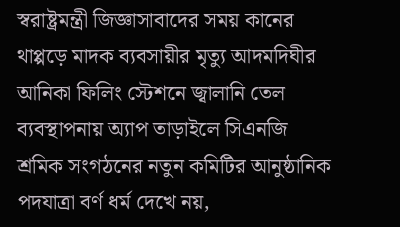স্বরাষ্ট্রমন্ত্রী জিজ্ঞাসাবাদের সময় কানের থাপ্পড়ে মাদক ব্যবসায়ীর মৃত্যু আদমদিঘীর আনিকা ফিলিং স্টেশনে জ্বালানি তেল ব্যবস্থাপনায় অ্যাপ তাড়াইলে সিএনজি শ্রমিক সংগঠনের নতুন কমিটির আনুষ্ঠানিক পদযাত্রা বর্ণ ধর্ম দেখে নয়,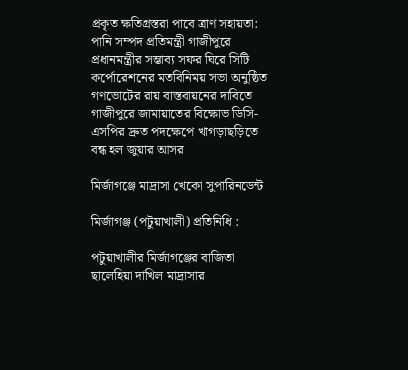প্রকৃত ক্ষতিগ্রস্তরা পাবে ত্রাণ সহায়তা: পানি সম্পদ প্রতিমন্ত্রী গাজীপুরে প্রধানমন্ত্রীর সম্ভাব্য সফর ঘিরে সিটি কর্পোরেশনের মতবিনিময় সভা অনুষ্ঠিত গণভোটের রায় বাস্তবায়নের দাবিতে গাজীপুরে জামায়াতের বিক্ষোভ ডিসি-এসপির দ্রুত পদক্ষেপে খাগড়াছড়িতে বন্ধ হল জুয়ার আসর

মির্জাগঞ্জে মাদ্রাসা খেকো সুপারিনডেন্ট

মির্জাগঞ্জ (পটুয়াখালী) প্রতিনিধি :

পটুয়াখালীর মির্জাগঞ্জের বাজিতা ছালেহিয়া দাখিল মাদ্রাসার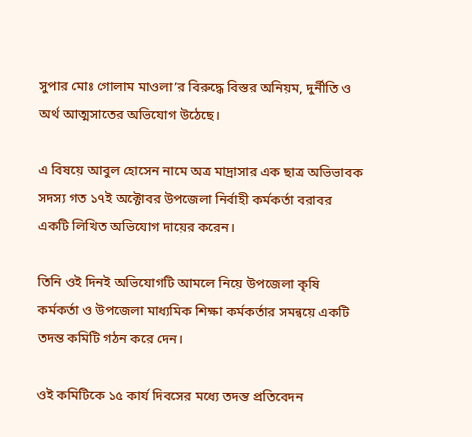সুপার মোঃ গোলাম মাওলা’র বিরুদ্ধে বিস্তর অনিয়ম, দুর্নীতি ও অর্থ আত্মসাতের অভিযোগ উঠেছে।

এ বিষয়ে আবুল হোসেন নামে অত্র মাদ্রাসার এক ছাত্র অভিভাবক সদস্য গত ১৭ই অক্টোবর উপজেলা নির্বাহী কর্মকর্তা বরাবর একটি লিখিত অভিযোগ দায়ের করেন।

তিনি ওই দিনই অভিযোগটি আমলে নিয়ে উপজেলা কৃষি কর্মকর্তা ও উপজেলা মাধ্যমিক শিক্ষা কর্মকর্তার সমন্বয়ে একটি তদন্ত কমিটি গঠন করে দেন।

ওই কমিটিকে ১৫ কার্য দিবসের মধ্যে তদন্ত প্রতিবেদন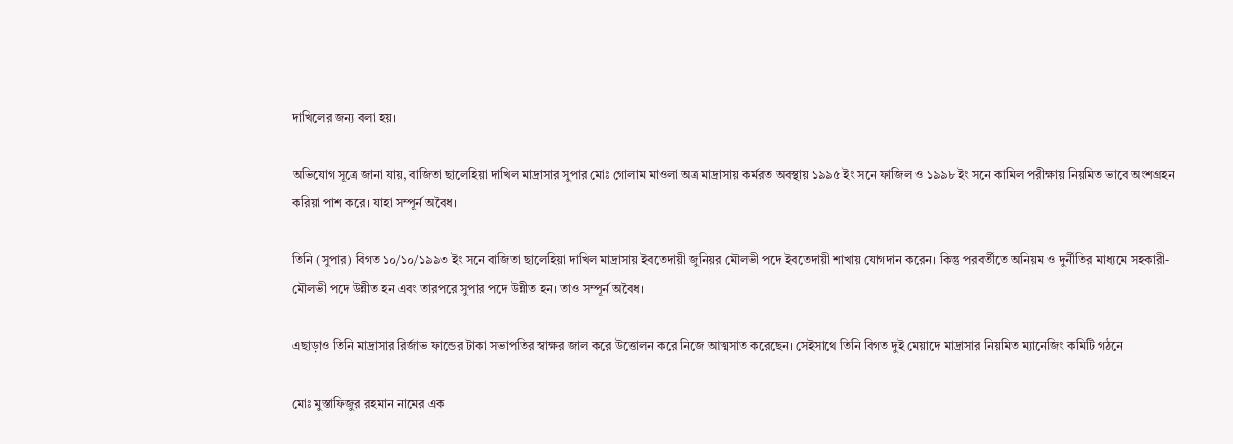দাখিলের জন্য বলা হয়।

অভিযোগ সূত্রে জানা যায়, বাজিতা ছালেহিয়া দাখিল মাদ্রাসার সুপার মোঃ গোলাম মাওলা অত্র মাদ্রাসায় কর্মরত অবস্থায় ১৯৯৫ ইং সনে ফাজিল ও ১৯৯৮ ইং সনে কামিল পরীক্ষায় নিয়মিত ভাবে অংশগ্রহন করিয়া পাশ করে। যাহা সম্পূর্ন অবৈধ।

তিনি (সুপার) বিগত ১০/১০/১৯৯৩ ইং সনে বাজিতা ছালেহিয়া দাখিল মাদ্রাসায় ইবতেদায়ী জুনিয়র মৌলভী পদে ইবতেদায়ী শাখায় যোগদান করেন। কিন্তু পরবর্তীতে অনিয়ম ও দুর্নীতির মাধ্যমে সহকারী-মৌলভী পদে উন্নীত হন এবং তারপরে সুপার পদে উন্নীত হন। তাও সম্পূর্ন অবৈধ।

এছাড়াও তিনি মাদ্রাসার রির্জাভ ফান্ডের টাকা সভাপতির স্বাক্ষর জাল করে উত্তোলন করে নিজে আত্মসাত করেছেন। সেইসাথে তিনি বিগত দুই মেয়াদে মাদ্রাসার নিয়মিত ম্যানেজিং কমিটি গঠনে

মোঃ মুস্তাফিজুর রহমান নামের এক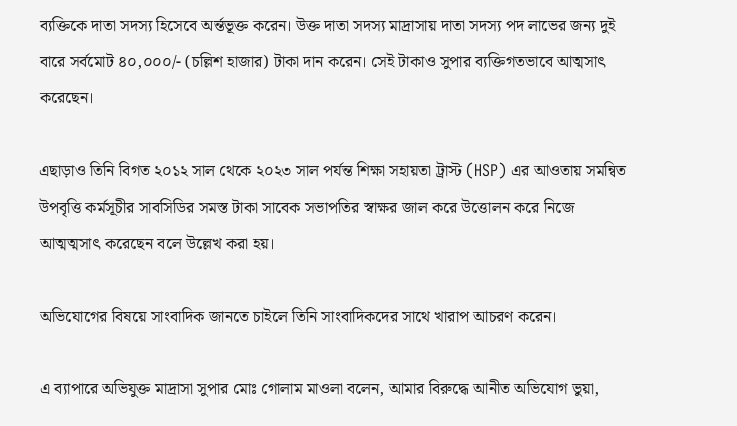ব্যক্তিকে দাতা সদস্য হিসেবে অর্ন্তভূক্ত করেন। উক্ত দাতা সদস্য মাদ্রাসায় দাতা সদস্য পদ লাভের জন্য দুই বারে সর্বমোট ৪০,০০০/- (চল্লিশ হাজার) টাকা দান করেন। সেই টাকাও সুপার ব্যক্তিগতভাবে আত্মসাৎ করেছেন।

এছাড়াও তিনি বিগত ২০১২ সাল থেকে ২০২৩ সাল পর্যন্ত শিক্ষা সহায়তা ট্রাস্ট (HSP) এর আওতায় সমন্বিত উপবৃত্তি কর্মসূচীর সাবসিডির সমস্ত টাকা সাবেক সভাপতির স্বাক্ষর জাল করে উত্তোলন করে নিজে আত্মত্মসাৎ করেছেন বলে উল্লেখ করা হয়।

অভিযোগের বিষয়ে সাংবাদিক জানতে চাইলে তিনি সাংবাদিকদের সাথে খারাপ আচরণ করেন।

এ ব্যাপারে অভিযুক্ত মাদ্রাসা সুপার মোঃ গোলাম মাওলা বলেন, আমার বিরুদ্ধে আনীত অভিযোগ ভুয়া,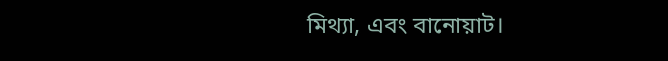মিথ্যা, এবং বানোয়াট।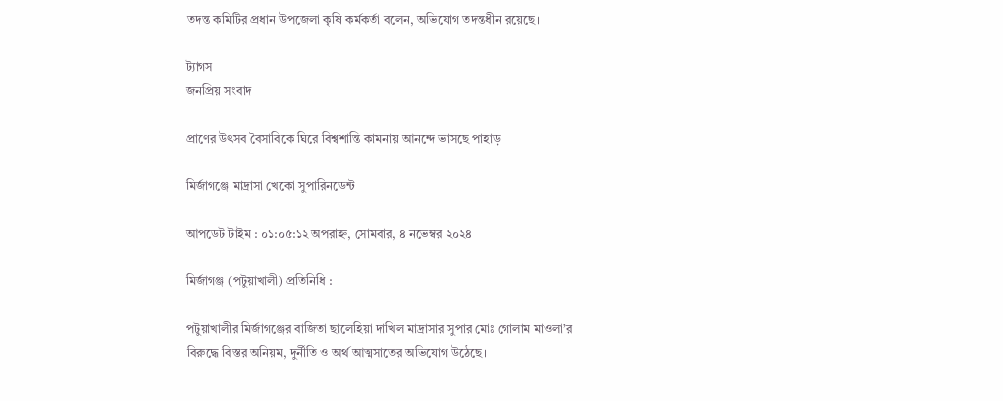তদন্ত কমিটির প্রধান উপজেলা কৃষি কর্মকর্তা বলেন, অভিযোগ তদন্তধীন রয়েছে।

ট্যাগস
জনপ্রিয় সংবাদ

প্রাণের উৎসব বৈসাবিকে ঘিরে বিশ্বশান্তি কামনায় আনন্দে ভাসছে পাহাড়

মির্জাগঞ্জে মাদ্রাসা খেকো সুপারিনডেন্ট

আপডেট টাইম : ০১:০৫:১২ অপরাহ্ন, সোমবার, ৪ নভেম্বর ২০২৪

মির্জাগঞ্জ (পটুয়াখালী) প্রতিনিধি :

পটুয়াখালীর মির্জাগঞ্জের বাজিতা ছালেহিয়া দাখিল মাদ্রাসার সুপার মোঃ গোলাম মাওলা’র বিরুদ্ধে বিস্তর অনিয়ম, দুর্নীতি ও অর্থ আত্মসাতের অভিযোগ উঠেছে।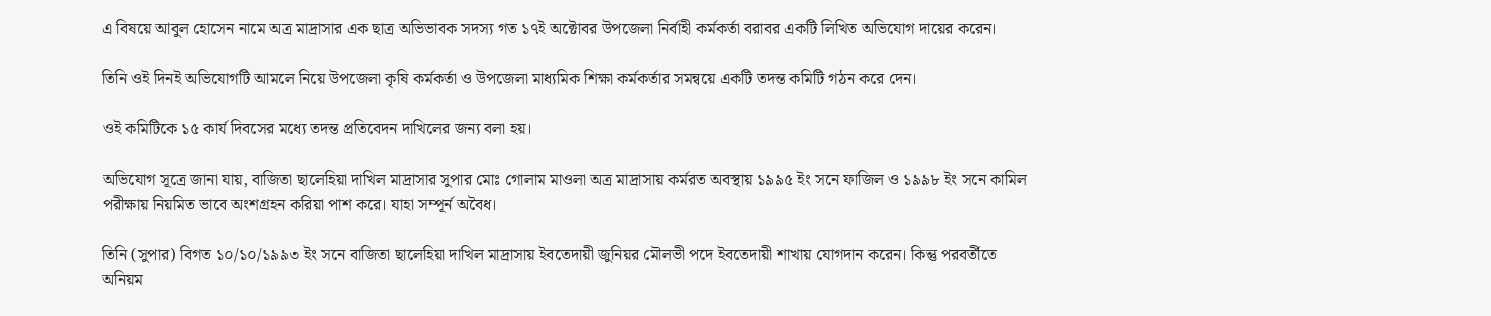এ বিষয়ে আবুল হোসেন নামে অত্র মাদ্রাসার এক ছাত্র অভিভাবক সদস্য গত ১৭ই অক্টোবর উপজেলা নির্বাহী কর্মকর্তা বরাবর একটি লিখিত অভিযোগ দায়ের করেন।

তিনি ওই দিনই অভিযোগটি আমলে নিয়ে উপজেলা কৃষি কর্মকর্তা ও উপজেলা মাধ্যমিক শিক্ষা কর্মকর্তার সমন্বয়ে একটি তদন্ত কমিটি গঠন করে দেন।

ওই কমিটিকে ১৫ কার্য দিবসের মধ্যে তদন্ত প্রতিবেদন দাখিলের জন্য বলা হয়।

অভিযোগ সূত্রে জানা যায়, বাজিতা ছালেহিয়া দাখিল মাদ্রাসার সুপার মোঃ গোলাম মাওলা অত্র মাদ্রাসায় কর্মরত অবস্থায় ১৯৯৫ ইং সনে ফাজিল ও ১৯৯৮ ইং সনে কামিল পরীক্ষায় নিয়মিত ভাবে অংশগ্রহন করিয়া পাশ করে। যাহা সম্পূর্ন অবৈধ।

তিনি (সুপার) বিগত ১০/১০/১৯৯৩ ইং সনে বাজিতা ছালেহিয়া দাখিল মাদ্রাসায় ইবতেদায়ী জুনিয়র মৌলভী পদে ইবতেদায়ী শাখায় যোগদান করেন। কিন্তু পরবর্তীতে অনিয়ম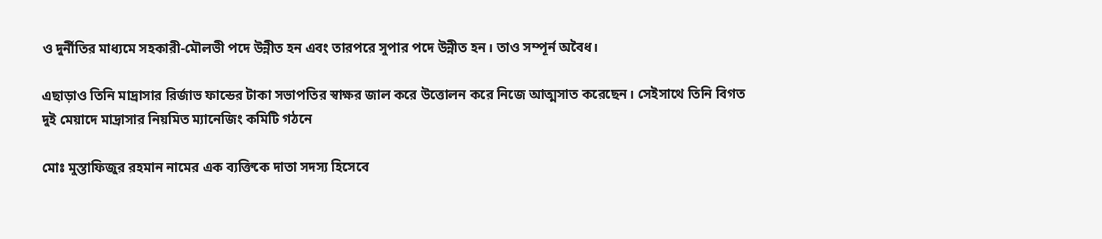ও দুর্নীতির মাধ্যমে সহকারী-মৌলভী পদে উন্নীত হন এবং তারপরে সুপার পদে উন্নীত হন। তাও সম্পূর্ন অবৈধ।

এছাড়াও তিনি মাদ্রাসার রির্জাভ ফান্ডের টাকা সভাপতির স্বাক্ষর জাল করে উত্তোলন করে নিজে আত্মসাত করেছেন। সেইসাথে তিনি বিগত দুই মেয়াদে মাদ্রাসার নিয়মিত ম্যানেজিং কমিটি গঠনে

মোঃ মুস্তাফিজুর রহমান নামের এক ব্যক্তিকে দাতা সদস্য হিসেবে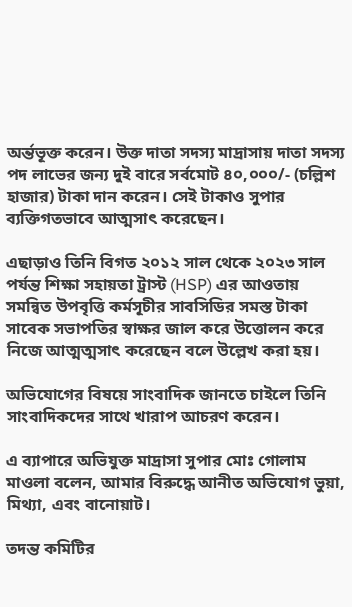অর্ন্তভূক্ত করেন। উক্ত দাতা সদস্য মাদ্রাসায় দাতা সদস্য পদ লাভের জন্য দুই বারে সর্বমোট ৪০,০০০/- (চল্লিশ হাজার) টাকা দান করেন। সেই টাকাও সুপার ব্যক্তিগতভাবে আত্মসাৎ করেছেন।

এছাড়াও তিনি বিগত ২০১২ সাল থেকে ২০২৩ সাল পর্যন্ত শিক্ষা সহায়তা ট্রাস্ট (HSP) এর আওতায় সমন্বিত উপবৃত্তি কর্মসূচীর সাবসিডির সমস্ত টাকা সাবেক সভাপতির স্বাক্ষর জাল করে উত্তোলন করে নিজে আত্মত্মসাৎ করেছেন বলে উল্লেখ করা হয়।

অভিযোগের বিষয়ে সাংবাদিক জানতে চাইলে তিনি সাংবাদিকদের সাথে খারাপ আচরণ করেন।

এ ব্যাপারে অভিযুক্ত মাদ্রাসা সুপার মোঃ গোলাম মাওলা বলেন, আমার বিরুদ্ধে আনীত অভিযোগ ভুয়া, মিথ্যা, এবং বানোয়াট।

তদন্ত কমিটির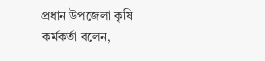প্রধান উপজেলা কৃষি কর্মকর্তা বলেন,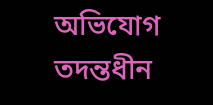অভিযোগ তদন্তধীন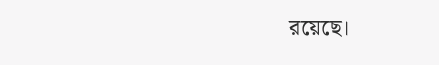রয়েছে।